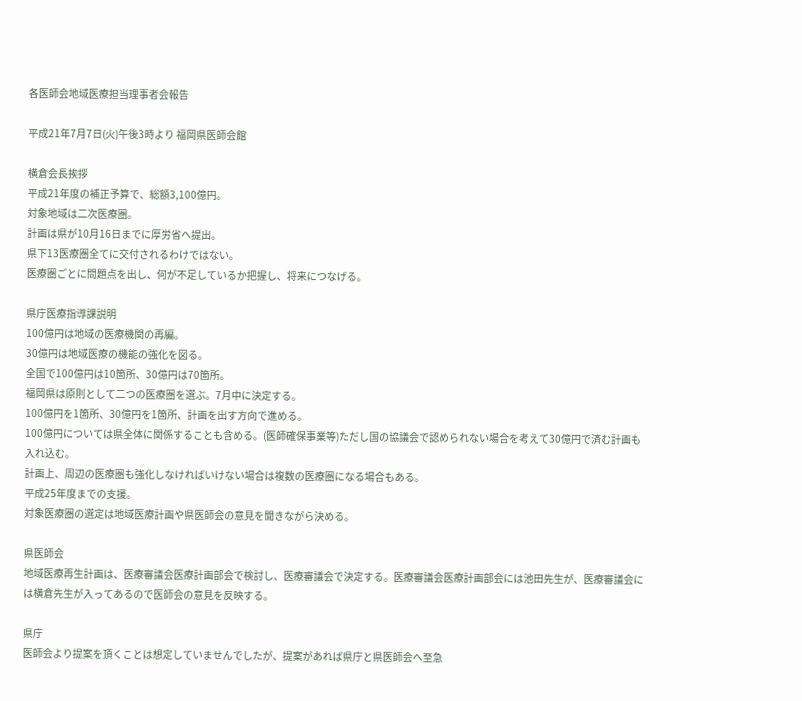各医師会地域医療担当理事者会報告

平成21年7月7日(火)午後3時より 福岡県医師会館

横倉会長挨拶
平成21年度の補正予算で、総額3,100億円。
対象地域は二次医療圏。
計画は県が10月16日までに厚労省へ提出。
県下13医療圏全てに交付されるわけではない。
医療圏ごとに問題点を出し、何が不足しているか把握し、将来につなげる。

県庁医療指導課説明
100億円は地域の医療機関の再編。
30億円は地域医療の機能の強化を図る。
全国で100億円は10箇所、30億円は70箇所。
福岡県は原則として二つの医療圏を選ぶ。7月中に決定する。
100億円を1箇所、30億円を1箇所、計画を出す方向で進める。
100億円については県全体に関係することも含める。(医師確保事業等)ただし国の協議会で認められない場合を考えて30億円で済む計画も入れ込む。
計画上、周辺の医療圏も強化しなければいけない場合は複数の医療圏になる場合もある。
平成25年度までの支援。
対象医療圏の選定は地域医療計画や県医師会の意見を聞きながら決める。

県医師会
地域医療再生計画は、医療審議会医療計画部会で検討し、医療審議会で決定する。医療審議会医療計画部会には池田先生が、医療審議会には横倉先生が入ってあるので医師会の意見を反映する。

県庁
医師会より提案を頂くことは想定していませんでしたが、提案があれば県庁と県医師会へ至急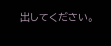出してください。